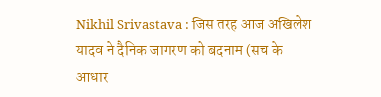Nikhil Srivastava : जिस तरह आज अखिलेश यादव ने दैनिक जागरण को बदनाम (सच के आधार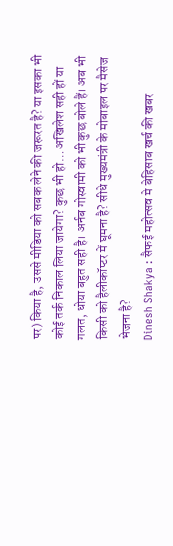पर) किया है, उससे मीडिया को सबक लेने की जरूरत है? या इसका भी कोई तर्क निकाल लिया जायेगा? कुछ भी हो… अखिलेश सही हों या गलत, धोया बहुत सही है। अर्नब गोस्वामी को भी कुछ बोले हैं। अब भी किसी को हैलीकॉप्टर में घूमना है? सीधे मुख्यमंत्री के मोबाइल पर मैसेज भेजना है?
Dinesh Shakya : सैफई महोत्सव मे बेहिसाब खर्च की खबर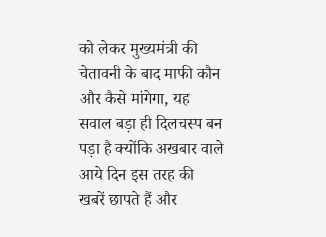को लेकर मुख्यमंत्री की चेतावनी के बाद माफी कौन और कैसे मांगेगा, यह सवाल बड़ा ही दिलचस्प बन पड़ा है क्योंकि अखबार वाले आये दिन इस तरह की खबरें छापते हैं और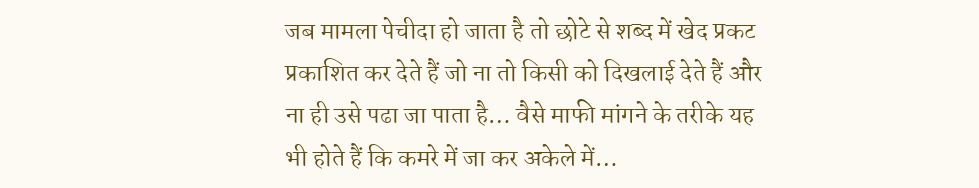जब मामला पेचीदा हो जाता है तो छोटे से शब्द में खेद प्रकट प्रकाशित कर देते हैं जो ना तो किसी को दिखलाई देते हैं और ना ही उसे पढा जा पाता है… वैसे माफी मांगने के तरीके यह भी होते हैं कि कमरे में जा कर अकेले में…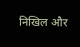निखिल और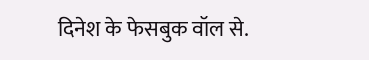दिनेश के फेसबुक वॉल से.